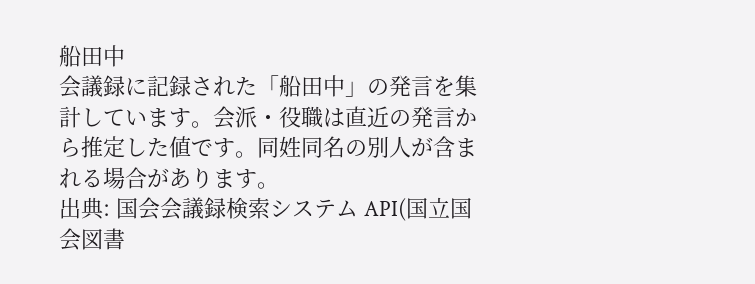船田中
会議録に記録された「船田中」の発言を集計しています。会派・役職は直近の発言から推定した値です。同姓同名の別人が含まれる場合があります。
出典: 国会会議録検索システム API(国立国会図書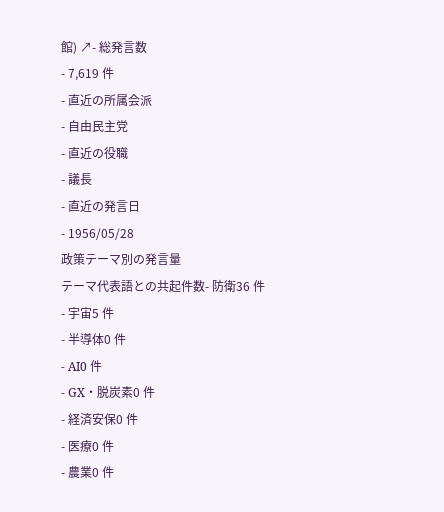館) ↗- 総発言数
- 7,619 件
- 直近の所属会派
- 自由民主党
- 直近の役職
- 議長
- 直近の発言日
- 1956/05/28
政策テーマ別の発言量
テーマ代表語との共起件数- 防衛36 件
- 宇宙5 件
- 半導体0 件
- AI0 件
- GX・脱炭素0 件
- 経済安保0 件
- 医療0 件
- 農業0 件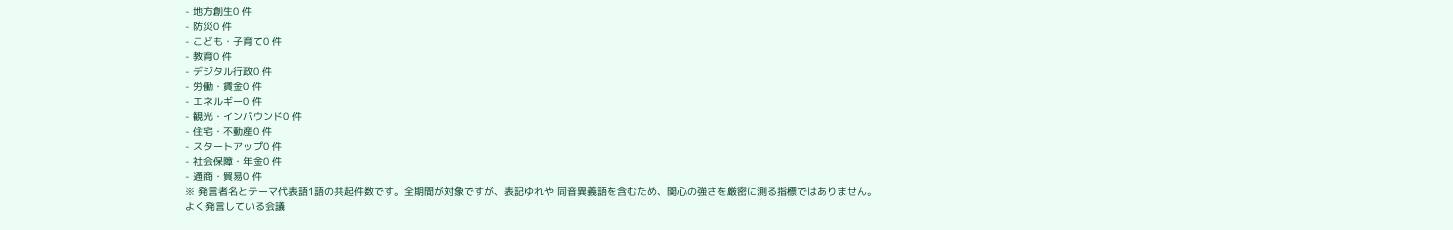- 地方創生0 件
- 防災0 件
- こども・子育て0 件
- 教育0 件
- デジタル行政0 件
- 労働・賃金0 件
- エネルギー0 件
- 観光・インバウンド0 件
- 住宅・不動産0 件
- スタートアップ0 件
- 社会保障・年金0 件
- 通商・貿易0 件
※ 発言者名とテーマ代表語1語の共起件数です。全期間が対象ですが、表記ゆれや 同音異義語を含むため、関心の強さを厳密に測る指標ではありません。
よく発言している会議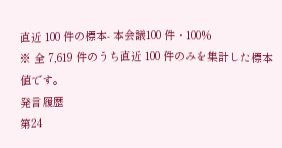直近 100 件の標本- 本会議100 件・100%
※ 全 7,619 件のうち直近 100 件のみを集計した標本値です。
発言履歴
第24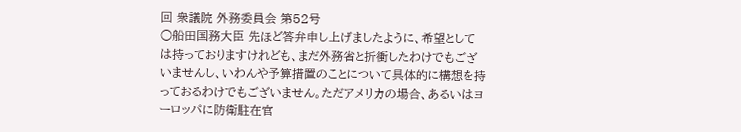回 衆議院 外務委員会 第52号
○船田国務大臣 先ほど答弁申し上げましたように、希望としては持っておりますけれども、まだ外務省と折衝したわけでもございませんし、いわんや予算措置のことについて具体的に構想を持っておるわけでもございません。ただアメリカの場合、あるいはヨーロッパに防衛駐在官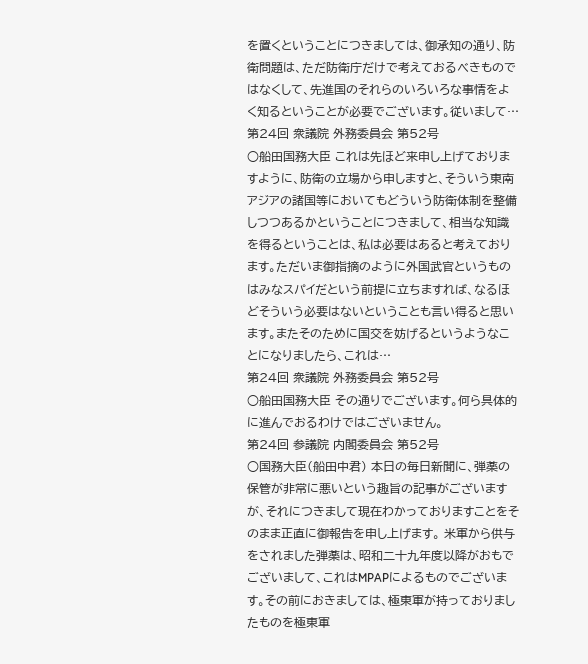を置くということにつきましては、御承知の通り、防衛問題は、ただ防衛庁だけで考えておるべきものではなくして、先進国のそれらのいろいろな事情をよく知るということが必要でございます。従いまして…
第24回 衆議院 外務委員会 第52号
○船田国務大臣 これは先ほど来申し上げておりますように、防衛の立場から申しますと、そういう東南アジアの諸国等においてもどういう防衛体制を整備しつつあるかということにつきまして、相当な知識を得るということは、私は必要はあると考えております。ただいま御指摘のように外国武官というものはみなスパイだという前提に立ちますれば、なるほどそういう必要はないということも言い得ると思います。またそのために国交を妨げるというようなことになりましたら、これは…
第24回 衆議院 外務委員会 第52号
○船田国務大臣 その通りでございます。何ら具体的に進んでおるわけではございません。
第24回 参議院 内閣委員会 第52号
○国務大臣(船田中君) 本日の毎日新聞に、弾薬の保管が非常に悪いという趣旨の記事がございますが、それにつきまして現在わかっておりますことをそのまま正直に御報告を申し上げます。 米軍から供与をされました弾薬は、昭和二十九年度以降がおもでございまして、これはMPAPによるものでございます。その前におきましては、極東軍が持っておりましたものを極東軍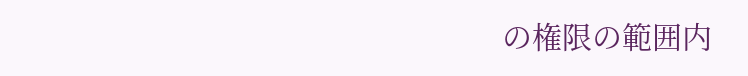の権限の範囲内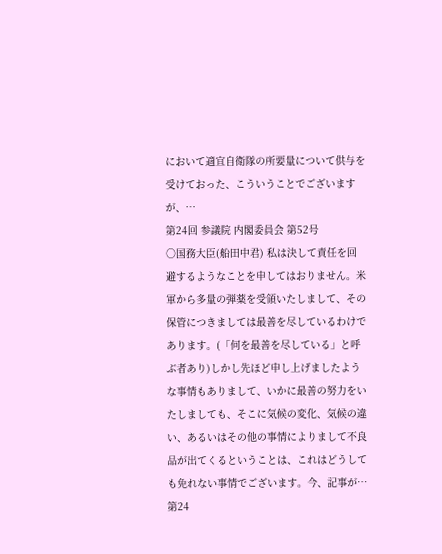において適宜自衛隊の所要量について供与を受けておった、こういうことでございますが、…
第24回 参議院 内閣委員会 第52号
○国務大臣(船田中君) 私は決して責任を回避するようなことを申してはおりません。米軍から多量の弾薬を受領いたしまして、その保管につきましては最善を尽しているわけであります。(「何を最善を尽している」と呼ぶ者あり)しかし先ほど申し上げましたような事情もありまして、いかに最善の努力をいたしましても、そこに気候の変化、気候の違い、あるいはその他の事情によりまして不良品が出てくるということは、これはどうしても免れない事情でございます。今、記事が…
第24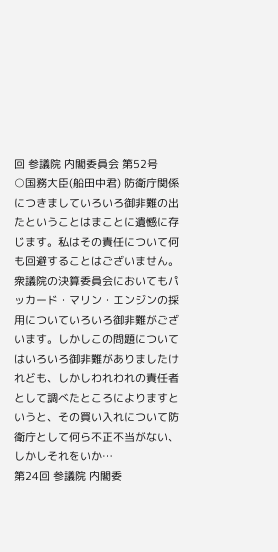回 参議院 内閣委員会 第52号
○国務大臣(船田中君) 防衛庁関係につきましていろいろ御非難の出たということはまことに遺憾に存じます。私はその責任について何も回避することはございません。衆議院の決算委員会においてもパッカード・マリン・エンジンの採用についていろいろ御非難がございます。しかしこの問題についてはいろいろ御非難がありましたけれども、しかしわれわれの責任者として調べたところによりますというと、その買い入れについて防衛庁として何ら不正不当がない、しかしそれをいか…
第24回 参議院 内閣委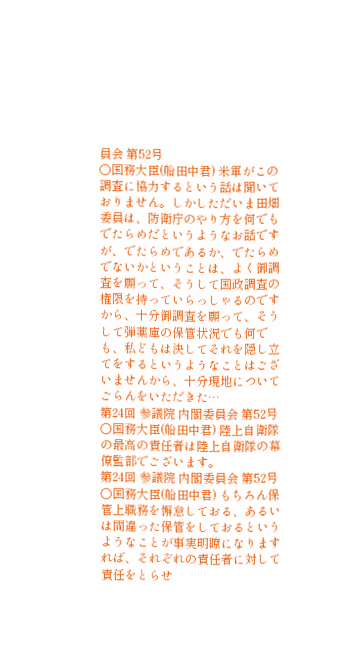員会 第52号
○国務大臣(船田中君) 米軍がこの調査に協力するという話は聞いておりません。しかしただいま田畑委員は、防衛庁のやり方を何でもでたらめだというようなお話ですが、でたらめであるか、でたらめでないかということは、よく御調査を願って、そうして国政調査の権限を持っていらっしゃるのですから、十分御調査を願って、そうして弾薬庫の保管状況でも何でも、私どもは決してそれを隠し立てをするというようなことはございませんから、十分現地についてごらんをいただきた…
第24回 参議院 内閣委員会 第52号
○国務大臣(船田中君) 陸上自衛隊の最高の責任者は陸上自衛隊の幕僚監部でございます。
第24回 参議院 内閣委員会 第52号
○国務大臣(船田中君) もちろん保管上職務を懈怠しておる、あるいは間違った保管をしておるというようなことが事実明瞭になりますれば、それぞれの責任者に対して責任をとらせ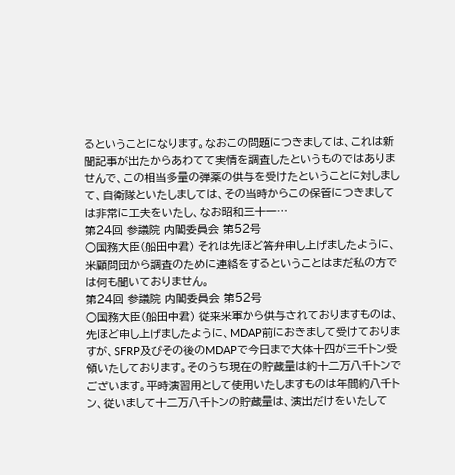るということになります。なおこの問題につきましては、これは新聞記事が出たからあわてて実情を調査したというものではありませんで、この相当多量の弾薬の供与を受けたということに対しまして、自衛隊といたしましては、その当時からこの保管につきましては非常に工夫をいたし、なお昭和三十一…
第24回 参議院 内閣委員会 第52号
○国務大臣(船田中君) それは先ほど答弁申し上げましたように、米顧問団から調査のために連絡をするということはまだ私の方では何も聞いておりません。
第24回 参議院 内閣委員会 第52号
○国務大臣(船田中君) 従来米軍から供与されておりますものは、先ほど申し上げましたように、MDAP前におきまして受けておりますが、SFRP及びその後のMDAPで今日まで大体十四が三千トン受領いたしております。そのうち現在の貯蔵量は約十二万八千トンでございます。平時演習用として使用いたしますものは年間約八千トン、従いまして十二万八千トンの貯蔵量は、演出だけをいたして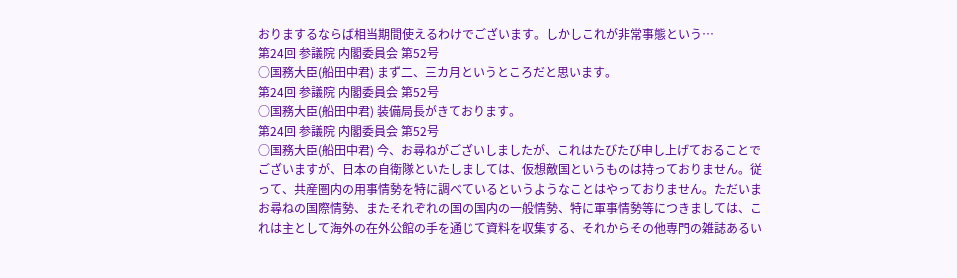おりまするならば相当期間使えるわけでございます。しかしこれが非常事態という…
第24回 参議院 内閣委員会 第52号
○国務大臣(船田中君) まず二、三カ月というところだと思います。
第24回 参議院 内閣委員会 第52号
○国務大臣(船田中君) 装備局長がきております。
第24回 参議院 内閣委員会 第52号
○国務大臣(船田中君) 今、お尋ねがございしましたが、これはたびたび申し上げておることでございますが、日本の自衛隊といたしましては、仮想敵国というものは持っておりません。従って、共産圏内の用事情勢を特に調べているというようなことはやっておりません。ただいまお尋ねの国際情勢、またそれぞれの国の国内の一般情勢、特に軍事情勢等につきましては、これは主として海外の在外公館の手を通じて資料を収集する、それからその他専門の雑誌あるい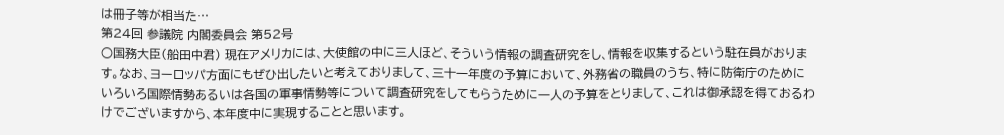は冊子等が相当た…
第24回 参議院 内閣委員会 第52号
○国務大臣(船田中君) 現在アメリカには、大使館の中に三人ほど、そういう情報の調査研究をし、情報を収集するという駐在員がおります。なお、ヨーロッパ方面にもぜひ出したいと考えておりまして、三十一年度の予算において、外務省の職員のうち、特に防衛庁のためにいろいろ国際情勢あるいは各国の軍事情勢等について調査研究をしてもらうために一人の予算をとりまして、これは御承認を得ておるわけでございますから、本年度中に実現することと思います。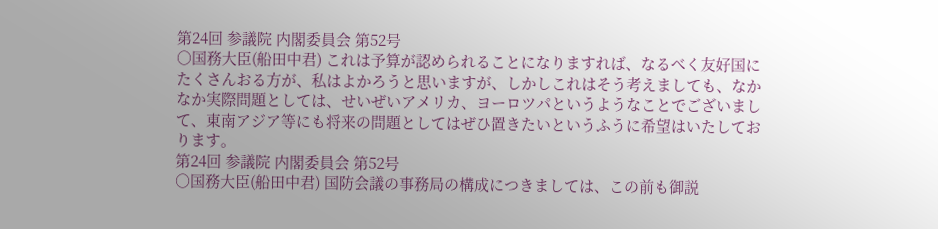第24回 参議院 内閣委員会 第52号
○国務大臣(船田中君) これは予算が認められることになりますれば、なるべく友好国にたくさんおる方が、私はよかろうと思いますが、しかしこれはそう考えましても、なかなか実際問題としては、せいぜいアメリカ、ヨーロツパというようなことでございまして、東南アジア等にも将来の問題としてはぜひ置きたいというふうに希望はいたしております。
第24回 参議院 内閣委員会 第52号
○国務大臣(船田中君) 国防会議の事務局の構成につきましては、この前も御説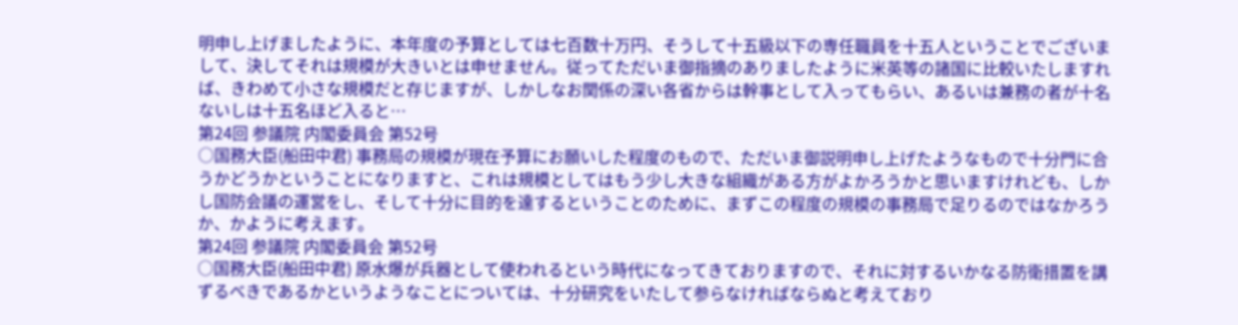明申し上げましたように、本年度の予算としては七百数十万円、そうして十五級以下の専任職員を十五人ということでございまして、決してそれは規模が大きいとは申せません。従ってただいま御指摘のありましたように米英等の諸国に比較いたしますれば、きわめて小さな規模だと存じますが、しかしなお関係の深い各省からは幹事として入ってもらい、あるいは兼務の者が十名ないしは十五名ほど入ると…
第24回 参議院 内閣委員会 第52号
○国務大臣(船田中君) 事務局の規模が現在予算にお願いした程度のもので、ただいま御説明申し上げたようなもので十分門に合うかどうかということになりますと、これは規模としてはもう少し大きな組織がある方がよかろうかと思いますけれども、しかし国防会議の運営をし、そして十分に目的を達するということのために、まずこの程度の規模の事務局で足りるのではなかろうか、かように考えます。
第24回 参議院 内閣委員会 第52号
○国務大臣(船田中君) 原水爆が兵器として使われるという時代になってきておりますので、それに対するいかなる防衛措置を講ずるべきであるかというようなことについては、十分研究をいたして参らなければならぬと考えており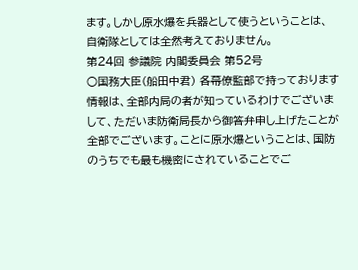ます。しかし原水爆を兵器として使うということは、自衛隊としては全然考えておりません。
第24回 参議院 内閣委員会 第52号
○国務大臣(船田中君) 各幕僚監部で持っております情報は、全部内局の者が知っているわけでございまして、ただいま防衛局長から御答弁申し上げたことが全部でございます。ことに原水爆ということは、国防のうちでも最も機密にされていることでご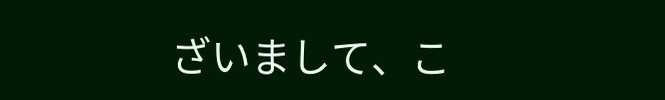ざいまして、こ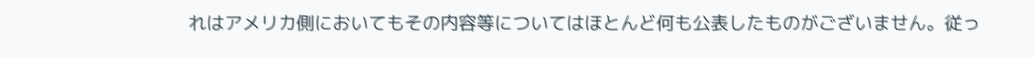れはアメリカ側においてもその内容等についてはほとんど何も公表したものがございません。従っ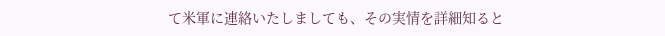て米軍に連絡いたしましても、その実情を詳細知ると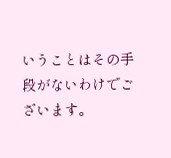いうことはその手段がないわけでございます。